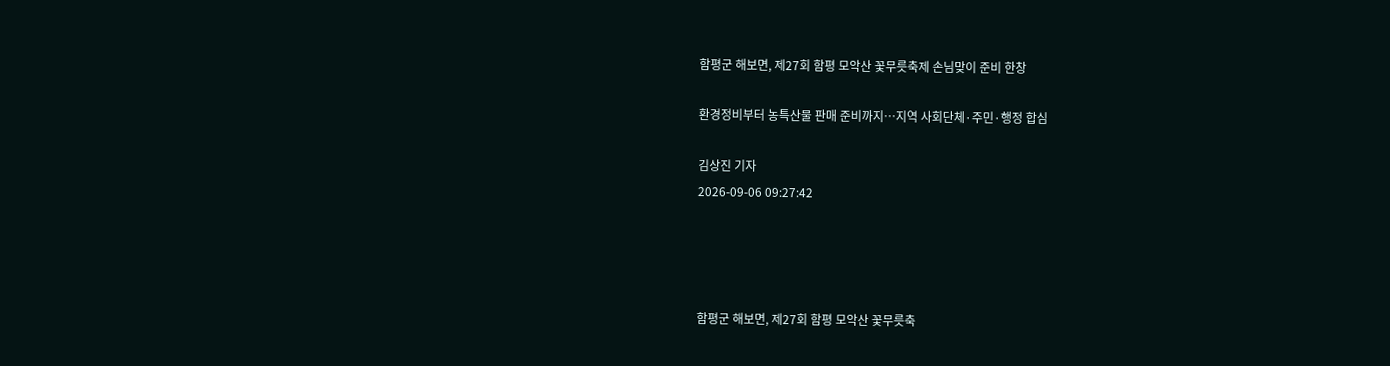함평군 해보면, 제27회 함평 모악산 꽃무릇축제 손님맞이 준비 한창

환경정비부터 농특산물 판매 준비까지…지역 사회단체·주민·행정 합심

김상진 기자
2026-09-06 09:27:42




함평군 해보면, 제27회 함평 모악산 꽃무릇축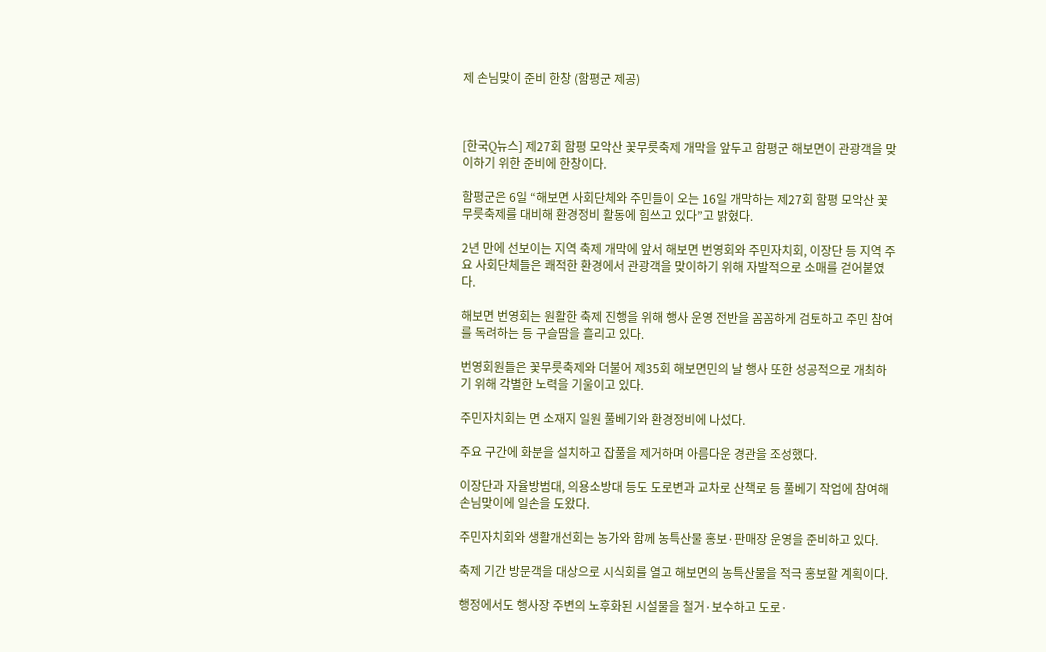제 손님맞이 준비 한창 (함평군 제공)



[한국Q뉴스] 제27회 함평 모악산 꽃무릇축제 개막을 앞두고 함평군 해보면이 관광객을 맞이하기 위한 준비에 한창이다.

함평군은 6일 “해보면 사회단체와 주민들이 오는 16일 개막하는 제27회 함평 모악산 꽃무릇축제를 대비해 환경정비 활동에 힘쓰고 있다”고 밝혔다.

2년 만에 선보이는 지역 축제 개막에 앞서 해보면 번영회와 주민자치회, 이장단 등 지역 주요 사회단체들은 쾌적한 환경에서 관광객을 맞이하기 위해 자발적으로 소매를 걷어붙였다.

해보면 번영회는 원활한 축제 진행을 위해 행사 운영 전반을 꼼꼼하게 검토하고 주민 참여를 독려하는 등 구슬땀을 흘리고 있다.

번영회원들은 꽃무릇축제와 더불어 제35회 해보면민의 날 행사 또한 성공적으로 개최하기 위해 각별한 노력을 기울이고 있다.

주민자치회는 면 소재지 일원 풀베기와 환경정비에 나섰다.

주요 구간에 화분을 설치하고 잡풀을 제거하며 아름다운 경관을 조성했다.

이장단과 자율방범대, 의용소방대 등도 도로변과 교차로 산책로 등 풀베기 작업에 참여해 손님맞이에 일손을 도왔다.

주민자치회와 생활개선회는 농가와 함께 농특산물 홍보·판매장 운영을 준비하고 있다.

축제 기간 방문객을 대상으로 시식회를 열고 해보면의 농특산물을 적극 홍보할 계획이다.

행정에서도 행사장 주변의 노후화된 시설물을 철거·보수하고 도로·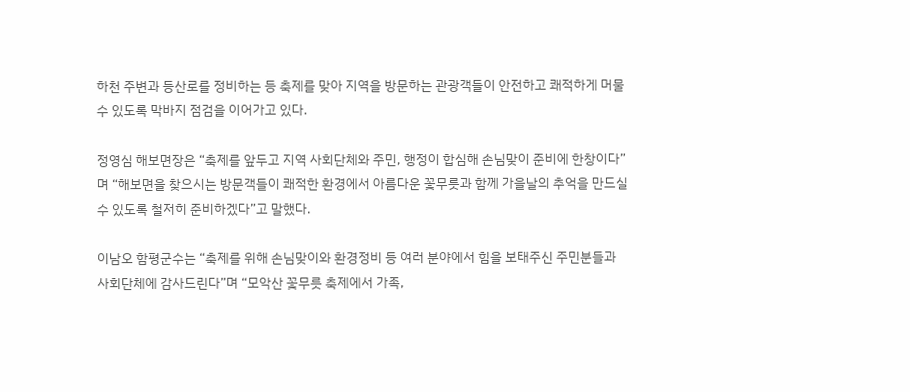하천 주변과 등산로를 정비하는 등 축제를 맞아 지역을 방문하는 관광객들이 안전하고 쾌적하게 머물 수 있도록 막바지 점검을 이어가고 있다.

정영심 해보면장은 “축제를 앞두고 지역 사회단체와 주민, 행정이 합심해 손님맞이 준비에 한창이다”며 “해보면을 찾으시는 방문객들이 쾌적한 환경에서 아름다운 꽃무릇과 함께 가을날의 추억을 만드실 수 있도록 철저히 준비하겠다”고 말했다.

이남오 함평군수는 “축제를 위해 손님맞이와 환경정비 등 여러 분야에서 힘을 보태주신 주민분들과 사회단체에 감사드린다”며 “모악산 꽃무릇 축제에서 가족,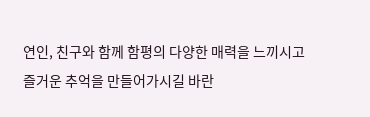연인, 친구와 함께 함평의 다양한 매력을 느끼시고 즐거운 추억을 만들어가시길 바란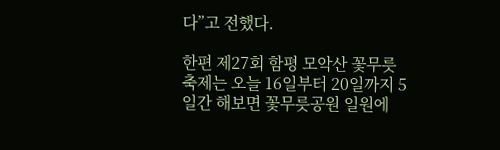다”고 전했다.

한편 제27회 함평 모악산 꽃무릇 축제는 오늘 16일부터 20일까지 5일간 해보면 꽃무릇공원 일원에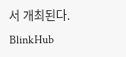서 개최된다.
BlinkHub